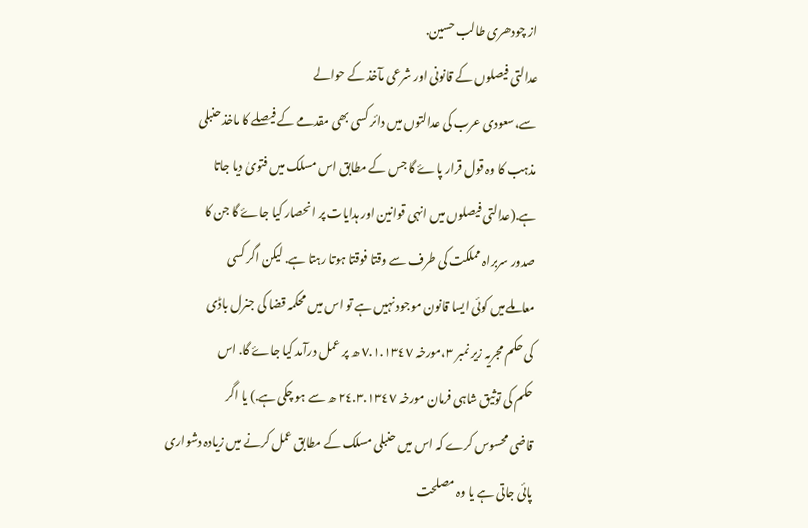از چودھری طالب حسین.
عدالتی فیصلوں کے قانونی اور شرعی مآخذ کے حوالے
سے،سعودی عرب کی عدالتوں میں دائر کسی بھی مقدمے کے فیصلے کا ماخذ حنبلی
مذہب کا وہ قول قرار پاۓ گا جس کے مطابق اس مسلک میں فتویٰ دیا جاتا
ہے.(عدالتی فیصلوں میں انہی قوانین اور ہدایات پر انحصار کیا جاۓ گا جن کا
صدور سربراہ مملکت کی طرف سے وقتا فوقتا ہوتا رہتا ہے. لیکن اگر کسی
معاملےمیں کوئی ایسا قانون موجود نہیں ہے تو اس میں محکمہ قضا کی جنرل باڈی
کی حکم مجریہ زیر نمبر ٣،مورخہ ٧.١.١٣٤٧ ھ پر عمل درآمد کیا جاۓ گا. اس
حکم کی توثیق شاہی فرمان مورخہ ٢٤.٣.١٣٤٧ ھ سے ہو چکی ہے.) یا اگر
قاضی محسوس کرے کہ اس میں حنبلی مسلک کے مطابق عمل کرنے میں زیادہ دشواری
پائی جاتی ہے یا وہ مصلحت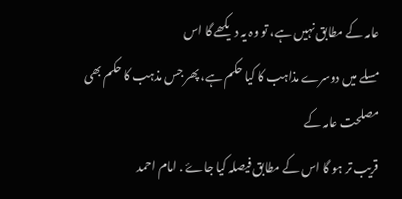عامہ کے مطابق نہیں ہے، تو وہ یہ دیکھے گا اس
مسلے میں دوسرے مذاہب کا کیا حکم ہے، پھر جس مذہب کا حکم بھی مصلحت عامہ کے
قریب تر ہو گا اس کے مطابق فیصلہ کیا جاۓ . امام احمد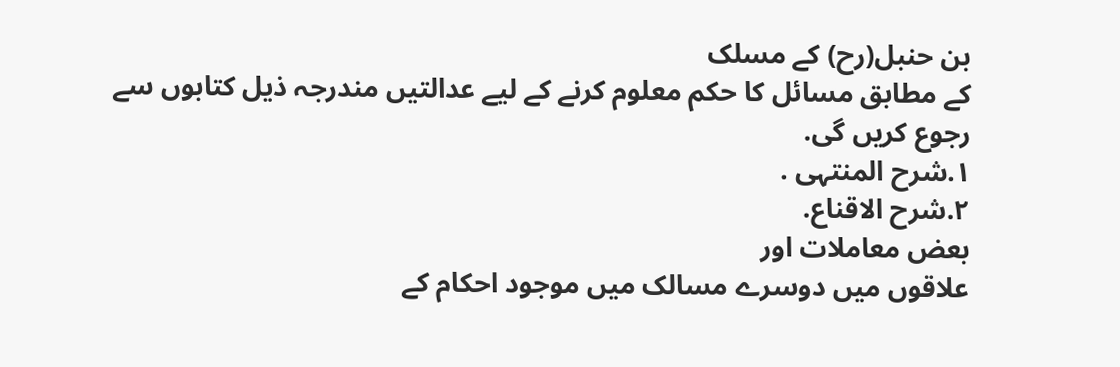بن حنبل(رح) کے مسلک
کے مطابق مسائل کا حکم معلوم کرنے کے لیے عدالتیں مندرجہ ذیل کتابوں سے
رجوع کریں گی.
١.شرح المنتہی .
٢.شرح الاقناع.
بعض معاملات اور
علاقوں میں دوسرے مسالک میں موجود احکام کے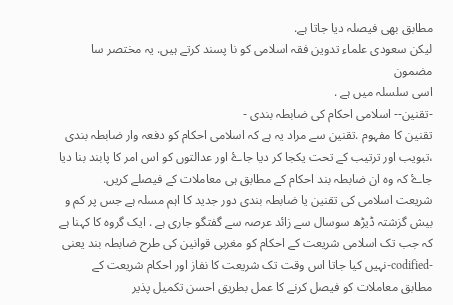مطابق بھی فیصلہ دیا جاتا ہے.
لیکن سعودی علماء تدوین فقہ اسلامی کو نا پسند کرتے ہیں. یہ مختصر سا مضمون
اسی سلسلہ میں ہے .
-تقنین-- اسلامی احکام کی ضابطہ بندی -
تقنین کا مفہوم .تقنین سے مراد یہ ہے کہ اسلامی احکام کو دفعہ وار ضابطہ بندی ،تبویب اور ترتیب کے تحت یکجا کر دیا جاۓ اور عدالتوں کو اس امر کا پابند بنا دیا جاۓ کہ وہ ان ضابطہ بند احکام کے مطابق ہی معاملات کے فیصلے کریں.
شریعت اسلامی کی تقنین یا ضابطہ بندی دور جدید کا اہم مسلہ ہے جس پر کم و بیش گزشتہ ڈیڑھ سوسال سے زائد عرصہ سے گفتگو جاری ہے . ایک گروہ کا کہنا ہے کہ جب تک اسلامی شریعت کے احکام کو مغربی قوانین کی طرح ضابطہ بند یعنی -codified-نہیں کیا جاتا اس وقت تک شریعت کا نفاز اور احکام شریعت کے مطابق معاملات کو فیصل کرنے کا عمل بطریق احسن تکمیل پذیر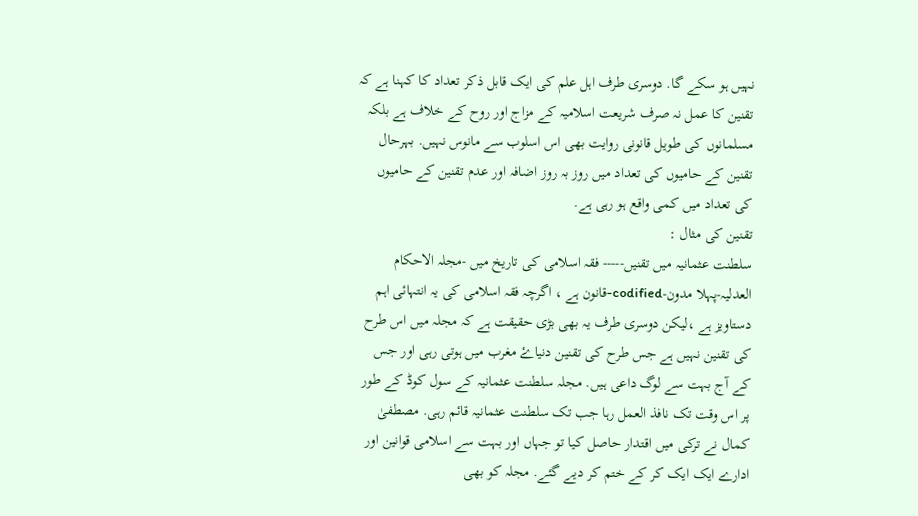نہیں ہو سکے گا. دوسری طرف اہل علم کی ایک قابل ذکر تعداد کا کہنا ہے کہ تقنین کا عمل نہ صرف شریعت اسلامیہ کے مزاج اور روح کے خلاف ہے بلکہ مسلمانوں کی طویل قانونی روایت بھی اس اسلوب سے مانوس نہیں. بہرحال تقنین کے حامیوں کی تعداد میں روز بہ روز اضافہ اور عدم تقنین کے حامیوں کی تعداد میں کمی واقع ہو رہی ہے.
تقنین کی مثال :
سلطنت عثمانیہ میں تقنیں----- فقہ اسلامی کی تاریخ میں -مجلہ الاحکام العدلیہ-پہلا مدون-codified-قانون ہے ، اگرچہ فقہ اسلامی کی یہ انتہائی اہم دستاویز ہے ،لیکن دوسری طرف یہ بھی بڑی حقیقت ہے کہ مجلہ میں اس طرح کی تقنین نہیں ہے جس طرح کی تقنین دنیاۓ مغرب میں ہوتی رہی اور جس کے آج بہت سے لوگ داعی ہیں. مجلہ سلطنت عثمانیہ کے سول کوڈ کے طور پر اس وقت تک نافذ العمل رہا جب تک سلطنت عثمانیہ قائم رہی. مصطفیٰ کمال نے ترکی میں اقتدار حاصل کیا تو جہاں اور بہت سے اسلامی قوانین اور ادارے ایک ایک کر کے ختم کر دیے گئے. مجلہ کو بھی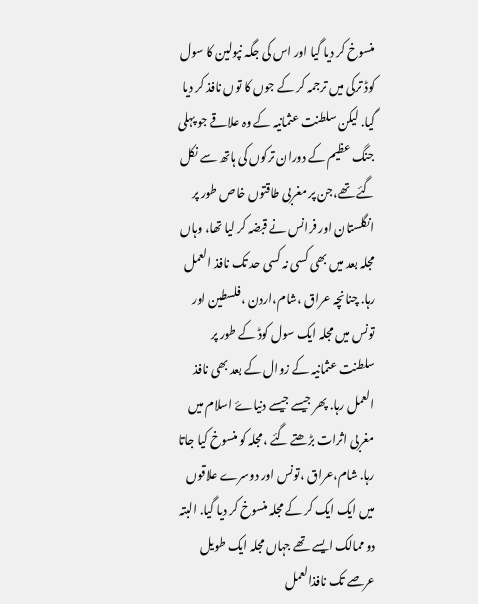منسوخ کر دیا گیا اور اس کی جگہ نپولین کا سول کوڈ ترکی میں ترجمہ کر کے جوں کا توں نافذ کر دیا گیا. لیکن سلطنت عثمانیہ کے وہ علاقے جو پہلی جنگ عظیم کے دوران ترکوں کی ہاتھ سے نکل گئے تھے،جن پر مغربی طاقتوں خاص طور پر انگلستان اور فرانس نے قبضہ کر لیا تھا، وہاں مجلہ بعد میں بھی کسی نہ کسی حد تک نافذ العمل رہا. چنانچہ عراق ،شام،اردن ،فلسطین اور تونس میں مجلہ ایک سول کوڈ کے طور پر سلطنت عثمانیہ کے زوال کے بعد بھی نافذ العمل رہا. پھر جیسے جیسے دنیاۓ اسلام میں مغربی اثرات بڑھتے گئے ،مجلہ کو منسوخ کیا جاتا رہا. شام،عراق ،تونس اور دوسرے علاقوں میں ایک ایک کر کے مجلہ منسوخ کر دیا گیا. البتہ دو ممالک ایسے تھے جہاں مجلہ ایک طویل عرصے تک نافذالعمل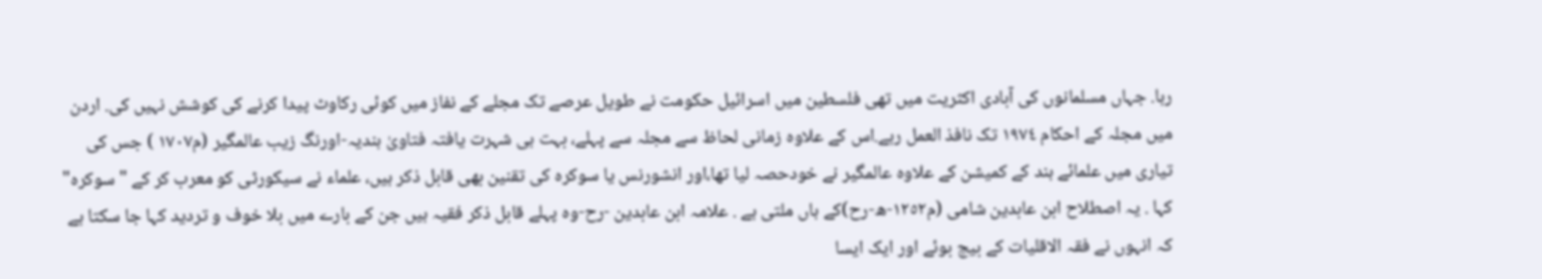رہا. جہاں مسلمانوں کی آبادی اکثریت میں تھی فلسطین میں اسرائیل حکومت نے طویل عرصے تک مجلے کے نفاز میں کوئی رکاوٹ پیدا کرنے کی کوشش نہیں کی. اردن میں مجلہ کے احکام ١٩٧٤ تک نافذ العمل رہے.اس کے علاوہ زمانی لحاظ سے مجلہ سے پہلے، بہت ہی شہرت یافتہ فتاویٰ ہندیہ-اورنگ زیب عالمگیر (م١٧٠٧ ) جس کی تیاری میں علمائے ہند کے کمیشن کے علاوہ عالمگیر نے خودحصہ لیا تھا،اور انشورنس یا سوکرہ کی تقنین بھی قابل ذکر ہیں، علماء نے سیکورٹی کو معرب کر کے "سوکرہ" کہا . یہ اصطلاح ابن عابدین شامی (م١٢٥٢-ھ-رح)کے ہاں ملتی ہے . علامہ ابن عابدین -رح-وہ پہلے قابل ذکر فقیہ ہیں جن کے بارے میں بلا خوف و تردید کہا جا سکتا ہے کہ انہوں نے فقہ الاقلیات کے بیج بوئے اور ایک ایسا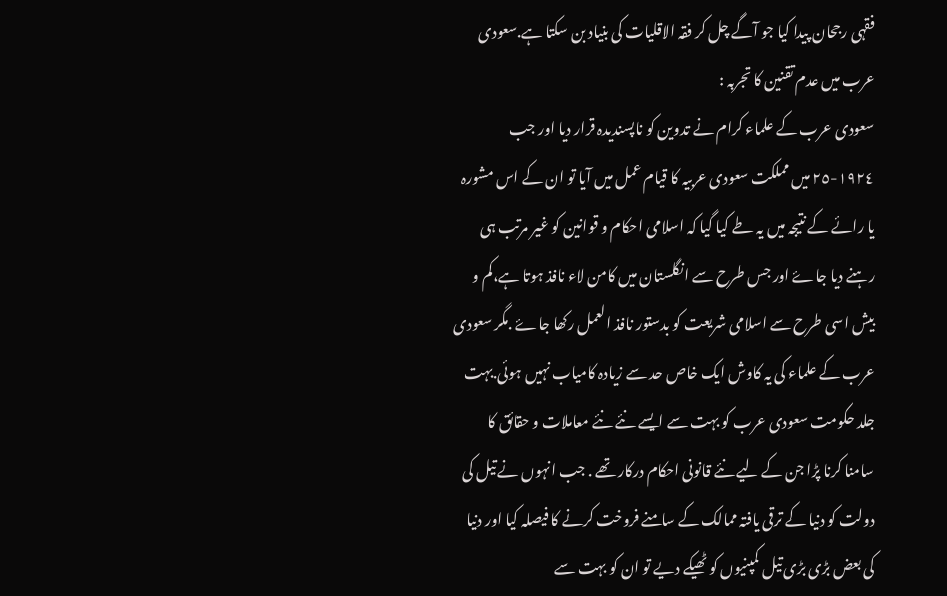فقہی رجحان پیدا کیا جو آگے چل کر فقہ الاقلیات کی بنیاد بن سکتا ہے.سعودی عرب میں عدم تقنین کا تجربہ :
سعودی عرب کے علماء کرام نے تدوین کو ناپسندیدہ قرار دیا اور جب ١٩٢٤-٢٥ میں مملکت سعودی عربیہ کا قیام عمل میں آیا تو ان کے اس مشورہ یا رائے کے نتیجہ میں یہ طے کیا گیا کہ اسلامی احکام و قوانین کو غیر مرتب ہی رہنے دیا جاۓ اور جس طرح سے انگلستان میں کامن لاء نافذ ہوتا ہے،کم و بیش اسی طرح سے اسلامی شریعت کو بدستور نافذ العمل رکھا جاۓ .مگر سعودی عرب کے علماء کی یہ کاوش ایک خاص حد سے زیادہ کامیاب نہیں ہوئی.بہت جلد حکومت سعودی عرب کو بہت سے ایسے نئے نئے معاملات و حقائق کا سامنا کرنا پڑا جن کے لیے نئے قانونی احکام درکار تھے . جب انہوں نے تیل کی دولت کو دنیا کے ترقی یافتہ ممالک کے سامنے فروخت کرنے کا فیصلہ کیا اور دنیا کی بعض بڑی بڑی تیل کمپنیوں کو ٹھیکے دیے تو ان کو بہت سے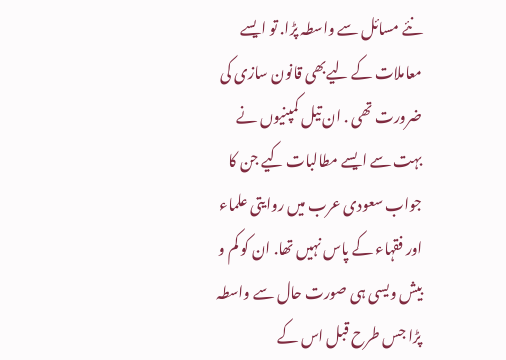نئے مسائل سے واسطہ پڑا. تو ایسے معاملات کے لیےبھی قانون سازی کی ضرورت تھی . ان تیل کمپنیوں نے بہت سے ایسے مطالبات کیے جن کا جواب سعودی عرب میں روایتی علماء اور فقہاء کے پاس نہیں تھا. ان کو کم و بیش ویسی ہی صورت حال سے واسطہ پڑا جس طرح قبل اس کے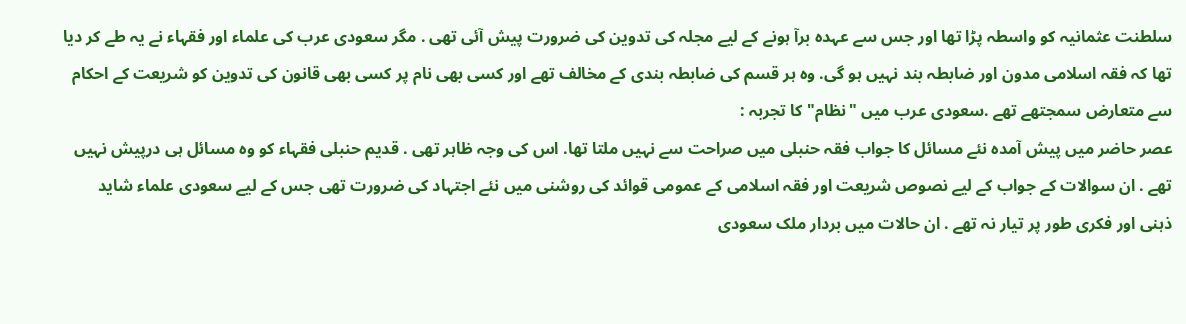سلطنت عثمانیہ کو واسطہ پڑا تھا اور جس سے عہدہ برآ ہونے کے لیے مجلہ کی تدوین کی ضرورت پیش آئی تھی . مگر سعودی عرب کی علماء اور فقہاء نے یہ طے کر دیا تھا کہ فقہ اسلامی مدون اور ضابطہ بند نہیں ہو گی. وہ ہر قسم کی ضابطہ بندی کے مخالف تھے اور کسی بھی نام پر کسی بھی قانون کی تدوین کو شریعت کے احکام سے متعارض سمجتھے تھے .سعودی عرب میں "نظام" کا تجربہ :
عصر حاضر میں پیش آمدہ نئے مسائل کا جواب فقہ حنبلی میں صراحت سے نہیں ملتا تھا. اس کی وجہ ظاہر تھی . قدیم حنبلی فقہاء کو وہ مسائل ہی درپیش نہیں تھے . ان سوالات کے جواب کے لیے نصوص شریعت اور فقہ اسلامی کے عمومی قوائد کی روشنی میں نئے اجتہاد کی ضرورت تھی جس کے لیے سعودی علماء شاید ذہنی اور فکری طور پر تیار نہ تھے . ان حالات میں بردار ملک سعودی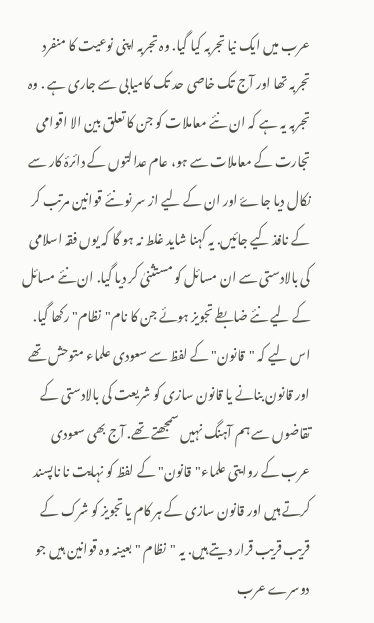عرب میں ایک نیا تجربہ کیا گیا. وہ تجربہ اپنی نوعیت کا منفرد تجربہ تھا اور آج تک خاصی حد تک کامیابی سے جاری ہے . وہ تجربہ یہ ہے کہ ان نئے معاملات کو جن کا تعلق بین الا اقوامی تجارت کے معاملات سے ہو، عام عدالتوں کے دائرۂ کار سے نکال دیا جاۓ اور ان کے لیے از سر نو نئے قوانین مرتب کر کے نافذ کیے جائیں. یہ کہنا شاید غلط نہ ہو گا کہ یوں فقہ اسلامی کی بالادستی سے ان مسائل کو مستثنیٰ کر دیا گیا. ان نئے مسائل کے لیے نئے ضابطے تجویز ہوئے جن کا نام"نظام" رکھا گیا. اس لیے کہ "قانون" کے لفظ سے سعودی علماء متوحش تھے اور قانون بنانے یا قانون سازی کو شریعت کی بالادستی کے تقاضوں سے ہم آہنگ نہیں سمجھتے تھے. آج بھی سعودی عرب کے روایتی علماء"قانون" کے لفظ کو نہایت نا ناپسند کرتے ہیں اور قانون سازی کے ہر کام یا تجویز کو شرک کے قریب قریب قرار دیتے ہیں. یہ "نظام " بعینہ وہ قوانین ہیں جو دوسرے عرب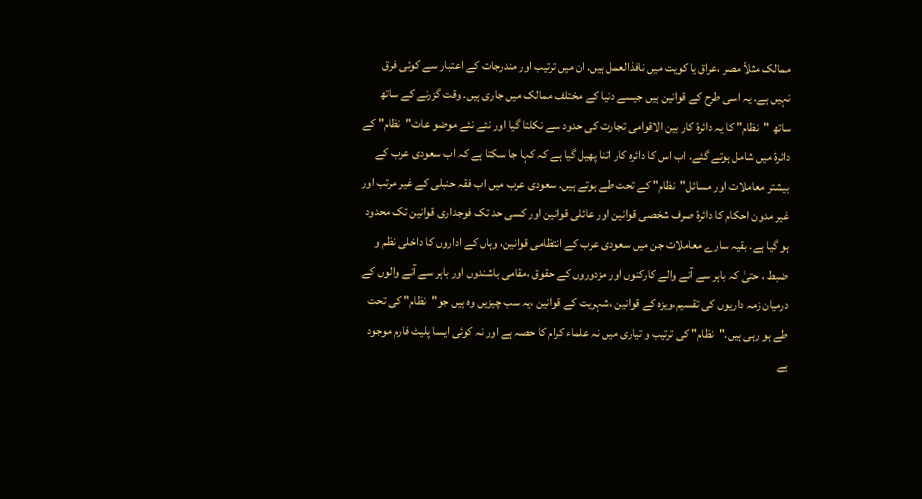ممالک مثلاّ مصر ،عراق یا کویت میں نافذالعمل ہیں. ان میں ترتیب اور مندرجات کے اعتبار سے کوئی فرق نہیں ہے. یہ اسی طرح کے قوانین ہیں جیسے دنیا کے مختلف ممالک میں جاری ہیں. وقت گزرنے کے ساتھ ساتھ "نظام" کا یہ دائرۂ کار بین الاقوامی تجارت کی حدود سے نکلتا گیا اور نئے نئے موضو عات"نظام" کے دائرۂ میں شامل ہوتے گئے. اب اس کا دائرہ کار اتنا پھیل گیا ہے کہ کہا جا سکتا ہے کہ اب سعودی عرب کے بیشتر معاملات اور مسائل"نظام" کے تحت طے ہوتے ہیں. سعودی عرب میں اب فقہ حنبلی کے غیر مرتب اور غیر مدون احکام کا دائرۂ صرف شخصی قوانین اور عائلی قوانین اور کسی حد تک فوجداری قوانین تک محدود ہو گیا ہے. بقیہ سارے معاملات جن میں سعودی عرب کے انتظامی قوانین، وہاں کے اداروں کا داخلی نظم و ضبط ، حتیٰ کہ باہر سے آنے والے کارکنوں اور مزدوروں کے حقوق ،مقامی باشندوں اور باہر سے آنے والوں کے درمیان زمہ داریوں کی تقسیم،ویزہ کے قوانین ،شہریت کے قوانین ،یہ سب چیزیں وہ ہیں جو"نظام" کی تحت طے ہو رہی ہیں."نظام" کی ترتیب و تیاری میں نہ علماء کرام کا حصہ ہے اور نہ کوئی ایسا پلیٹ فارم موجود ہے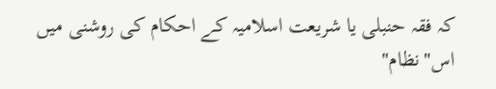کہ فقہ حنبلی یا شریعت اسلامیہ کے احکام کی روشنی میں اس"نظام"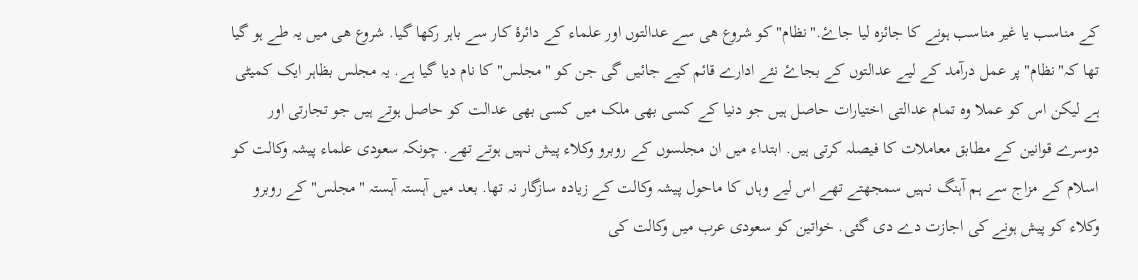کے مناسب یا غیر مناسب ہونے کا جائزہ لیا جاۓ."نظام" کو شروع ھی سے عدالتوں اور علماء کے دائرۂ کار سے باہر رکھا گیا. شروع ھی میں یہ طے ہو گیا تھا کہ"نظام" پر عمل درآمد کے لیے عدالتوں کے بجاۓ نئے ادارے قائم کیے جائیں گی جن کو "مجلس" کا نام دیا گیا ہے. یہ مجلس بظاہر ایک کمیٹی ہے لیکن اس کو عملا وہ تمام عدالتی اختیارات حاصل ہیں جو دنیا کے کسی بھی ملک میں کسی بھی عدالت کو حاصل ہوتے ہیں جو تجارتی اور دوسرے قوانین کے مطابق معاملات کا فیصلہ کرتی ہیں. ابتداء میں ان مجلسوں کے روبرو وکلاء پیش نہیں ہوتے تھے. چونکہ سعودی علماء پیشہ وکالت کو اسلام کے مزاج سے ہم آہنگ نہیں سمجھتے تھے اس لیے وہاں کا ماحول پیشہ وکالت کے زیادہ سازگار نہ تھا. بعد میں آہستہ آہستہ "مجلس" کے روبرو وکلاء کو پیش ہونے کی اجازت دے دی گئی. خواتین کو سعودی عرب میں وکالت کی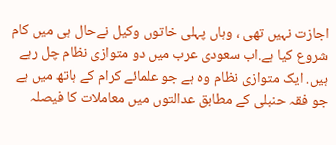اجازت نہیں تھی ، وہاں پہلی خاتوں وکیل نےحال ہی میں کام شروع کیا ہے.اب سعودی عرب میں دو متوازی نظام چل رہے ہیں. ایک متوازی نظام وہ ہے جو علمائے کرام کے ہاتھ میں ہے جو فقہ حنبلی کے مطابق عدالتوں میں معاملات کا فیصلہ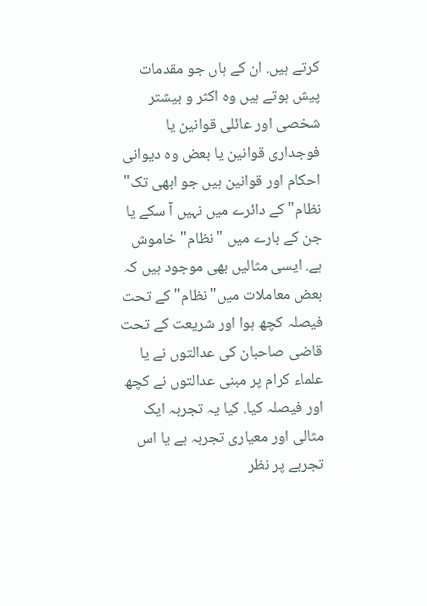کرتے ہیں. ان کے ہاں جو مقدمات پیش ہوتے ہیں وہ اکثر و بیشتر شخصی اور عائلی قوانین یا فوجداری قوانین یا بعض وہ دیوانی احکام اور قوانین ہیں جو ابھی تک" نظام" کے دائرے میں نہیں آ سکے یا جن کے بارے میں "نظام" خاموش ہے. ایسی مثالیں بھی موجود ہیں کہ بعض معاملات میں"نظام" کے تحت فیصلہ کچھ ہوا اور شریعت کے تحت قاضی صاحبان کی عدالتوں نے یا علماء کرام پر مبنی عدالتوں نے کچھ اور فیصلہ کیا. کیا یہ تجربہ ایک مثالی اور معیاری تجربہ ہے یا اس تجربے پر نظر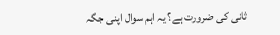ثانی کی ضرورت ہے؟ یہ اہم سوال اپنی جگہ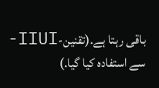باقی رہتا ہے.(تقنین-IIUI-سے استفادہ کیا گیا.)